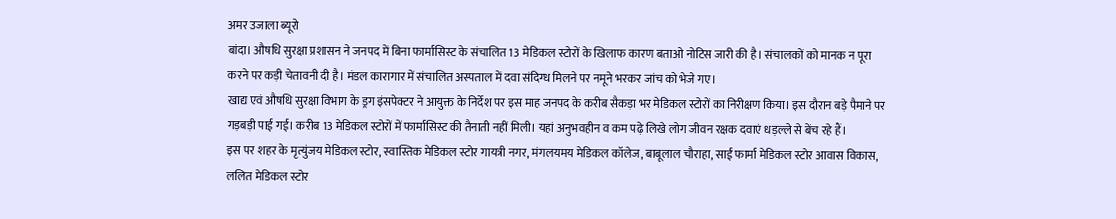अमर उजाला ब्यूरो
बांदा। औषधि सुरक्षा प्रशासन ने जनपद में बिना फार्मासिस्ट के संचालित 13 मेडिकल स्टोरों के खिलाफ कारण बताओ नोटिस जारी की है। संचालकों को मानक न पूरा करने पर कड़ी चेतावनी दी है। मंडल कारागार में संचालित अस्पताल में दवा संदिग्ध मिलने पर नमूने भरकर जांच को भेजे गए।
खाद्य एवं औषधि सुरक्षा विभाग के ड्रग इंसपेक्टर ने आयुक्त के निर्देश पर इस माह जनपद के करीब सैकड़ा भर मेडिकल स्टोरों का निरीक्षण किया। इस दौरान बड़े पैमाने पर गड़बड़ी पाई गई। करीब 13 मेडिकल स्टोरों में फार्मासिस्ट की तैनाती नहीं मिली। यहां अनुभवहीन व कम पढ़े लिखे लोग जीवन रक्षक दवाएं धड़ल्ले से बेंच रहे हैं।
इस पर शहर के मृत्युंजय मेडिकल स्टोर, स्वास्तिक मेडिकल स्टोर गायत्री नगर, मंगलयमय मेडिकल कॉलेज, बाबूलाल चौराहा, साईं फार्मा मेडिकल स्टोर आवास विकास, ललित मेडिकल स्टोर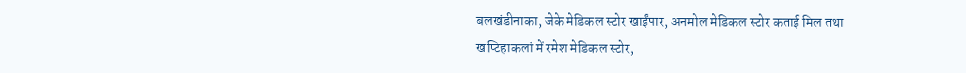बलखंडीनाका, जेके मेडिकल स्टोर खाईंपार, अनमोल मेडिकल स्टोर कताई मिल तथा खप्टिहाकलां में रमेश मेडिकल स्टोर,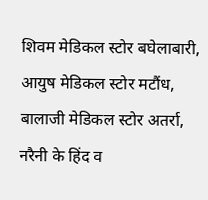शिवम मेडिकल स्टोर बघेलाबारी, आयुष मेडिकल स्टोर मटौंध, बालाजी मेडिकल स्टोर अतर्रा, नरैनी के हिंद व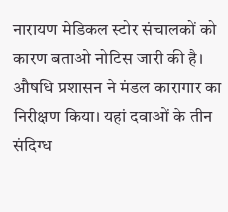नारायण मेडिकल स्टोर संचालकों को कारण बताओ नोटिस जारी की है। औषधि प्रशासन ने मंडल कारागार का निरीक्षण किया। यहां दवाओं के तीन संदिग्ध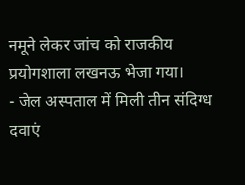नमूने लेकर जांच को राजकीय प्रयोगशाला लखनऊ भेजा गया।
- जेल अस्पताल में मिली तीन संदिग्ध दवाएं